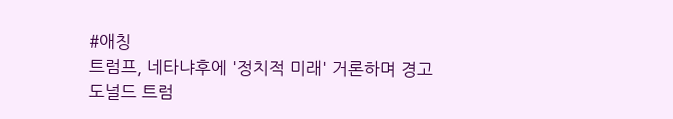#애칭
트럼프, 네타냐후에 '정치적 미래' 거론하며 경고
도널드 트럼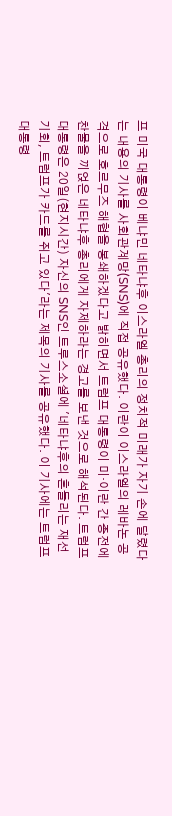프 미국 대통령이 베냐민 네타냐후 이스라엘 총리의 정치적 미래가 자기 손에 달렸다는 내용의 기사를 사회관계망(SNS)에 직접 공유했다. 이란이 이스라엘의 레바논 공격으로 호르무즈 해협을 봉쇄하겠다고 밝히면서 트럼프 대통령이 미·이란 간 종전에 찬물을 끼얹은 네타냐후 총리에게 자제하라는 경고를 보낸 것으로 해석된다. 트럼프 대통령은 20일(현지시간) 자신의 SNS인 트루스소셜에 '네타냐후의 흔들리는 재선 기회, 트럼프가 카드를 쥐고 있다'라는 제목의 기사를 공유했다. 이 기사에는 트럼프 대통령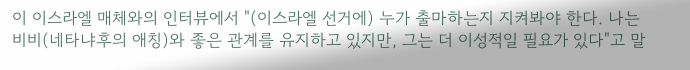이 이스라엘 매체와의 인터뷰에서 "(이스라엘 선거에) 누가 출마하는지 지켜봐야 한다. 나는 비비(네타냐후의 애칭)와 좋은 관계를 유지하고 있지만, 그는 더 이성적일 필요가 있다"고 말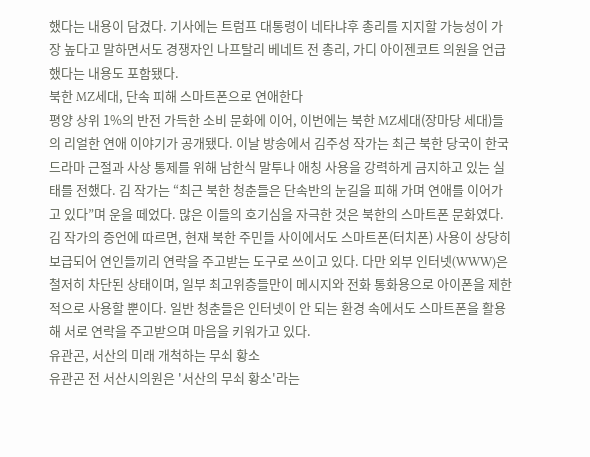했다는 내용이 담겼다. 기사에는 트럼프 대통령이 네타냐후 총리를 지지할 가능성이 가장 높다고 말하면서도 경쟁자인 나프탈리 베네트 전 총리, 가디 아이젠코트 의원을 언급했다는 내용도 포함됐다.
북한 MZ세대, 단속 피해 스마트폰으로 연애한다
평양 상위 1%의 반전 가득한 소비 문화에 이어, 이번에는 북한 MZ세대(장마당 세대)들의 리얼한 연애 이야기가 공개됐다. 이날 방송에서 김주성 작가는 최근 북한 당국이 한국 드라마 근절과 사상 통제를 위해 남한식 말투나 애칭 사용을 강력하게 금지하고 있는 실태를 전했다. 김 작가는 “최근 북한 청춘들은 단속반의 눈길을 피해 가며 연애를 이어가고 있다”며 운을 떼었다. 많은 이들의 호기심을 자극한 것은 북한의 스마트폰 문화였다. 김 작가의 증언에 따르면, 현재 북한 주민들 사이에서도 스마트폰(터치폰) 사용이 상당히 보급되어 연인들끼리 연락을 주고받는 도구로 쓰이고 있다. 다만 외부 인터넷(WWW)은 철저히 차단된 상태이며, 일부 최고위층들만이 메시지와 전화 통화용으로 아이폰을 제한적으로 사용할 뿐이다. 일반 청춘들은 인터넷이 안 되는 환경 속에서도 스마트폰을 활용해 서로 연락을 주고받으며 마음을 키워가고 있다.
유관곤, 서산의 미래 개척하는 무쇠 황소
유관곤 전 서산시의원은 '서산의 무쇠 황소'라는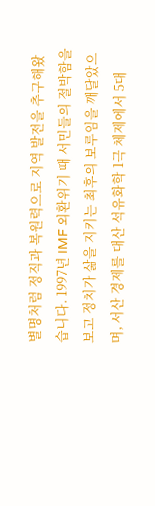별명처럼 정직과 복원력으로 지역 발전을 추구해왔습니다. 1997년 IMF 외환위기 때 서민들의 절박함을 보고 정치가 삶을 지키는 최후의 보루임을 깨달았으며, 서산 경제를 대산 석유화학 1극 체제에서 5대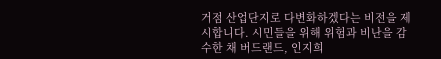거점 산업단지로 다변화하겠다는 비전을 제시합니다. 시민들을 위해 위험과 비난을 감수한 채 버드랜드, 인지희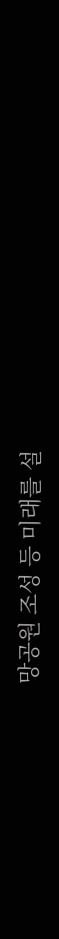망공원 조성 등 미래를 설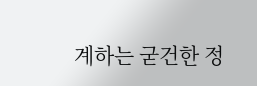계하는 굳건한 정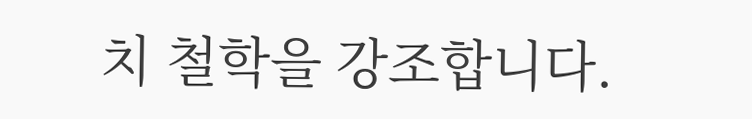치 철학을 강조합니다.